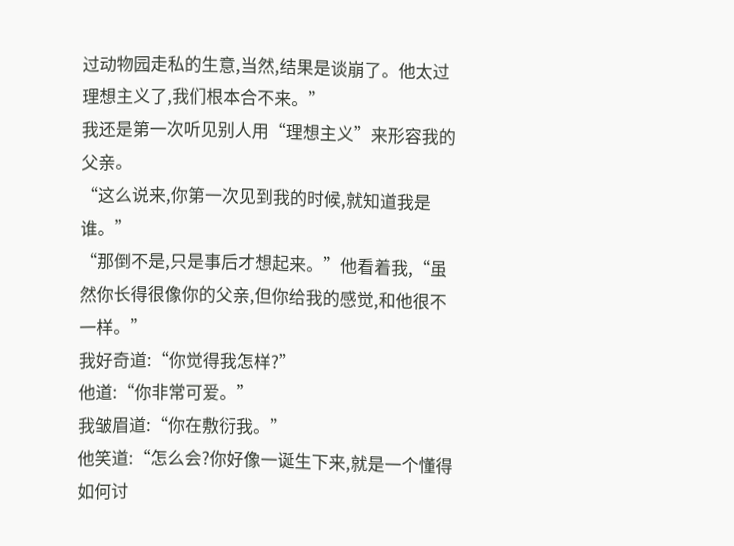过动物园走私的生意,当然,结果是谈崩了。他太过理想主义了,我们根本合不来。”
我还是第一次听见别人用“理想主义”来形容我的父亲。
“这么说来,你第一次见到我的时候,就知道我是谁。”
“那倒不是,只是事后才想起来。”他看着我,“虽然你长得很像你的父亲,但你给我的感觉,和他很不一样。”
我好奇道:“你觉得我怎样?”
他道:“你非常可爱。”
我皱眉道:“你在敷衍我。”
他笑道:“怎么会?你好像一诞生下来,就是一个懂得如何讨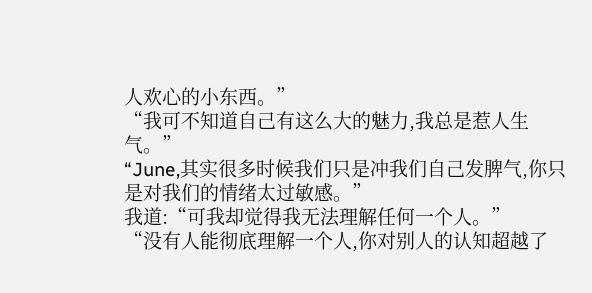人欢心的小东西。”
“我可不知道自己有这么大的魅力,我总是惹人生气。”
“June,其实很多时候我们只是冲我们自己发脾气,你只是对我们的情绪太过敏感。”
我道:“可我却觉得我无法理解任何一个人。”
“没有人能彻底理解一个人,你对别人的认知超越了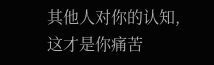其他人对你的认知,这才是你痛苦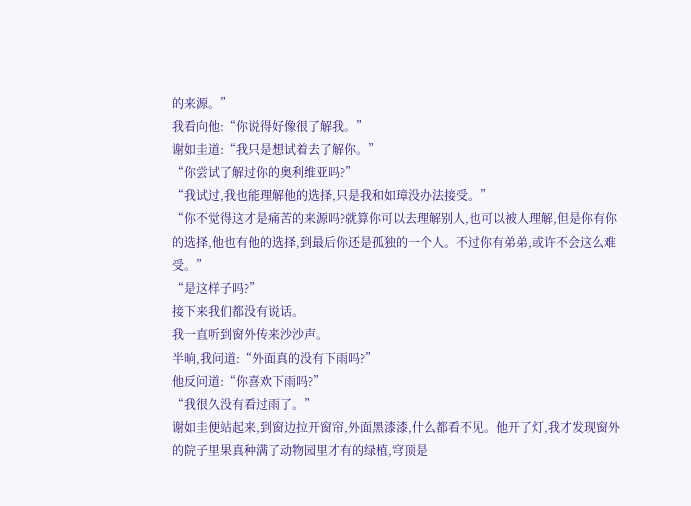的来源。”
我看向他:“你说得好像很了解我。”
谢如圭道:“我只是想试着去了解你。”
“你尝试了解过你的奥利维亚吗?”
“我试过,我也能理解他的选择,只是我和如璋没办法接受。”
“你不觉得这才是痛苦的来源吗?就算你可以去理解别人,也可以被人理解,但是你有你的选择,他也有他的选择,到最后你还是孤独的一个人。不过你有弟弟,或许不会这么难受。”
“是这样子吗?”
接下来我们都没有说话。
我一直听到窗外传来沙沙声。
半晌,我问道:“外面真的没有下雨吗?”
他反问道:“你喜欢下雨吗?”
“我很久没有看过雨了。”
谢如圭便站起来,到窗边拉开窗帘,外面黑漆漆,什么都看不见。他开了灯,我才发现窗外的院子里果真种满了动物园里才有的绿植,穹顶是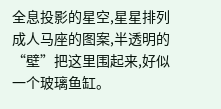全息投影的星空,星星排列成人马座的图案,半透明的“壁”把这里围起来,好似一个玻璃鱼缸。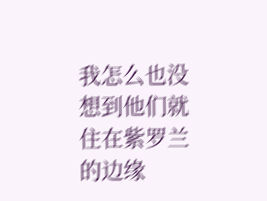我怎么也没想到他们就住在紫罗兰的边缘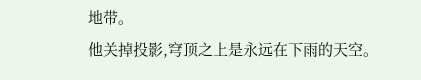地带。
他关掉投影,穹顶之上是永远在下雨的天空。